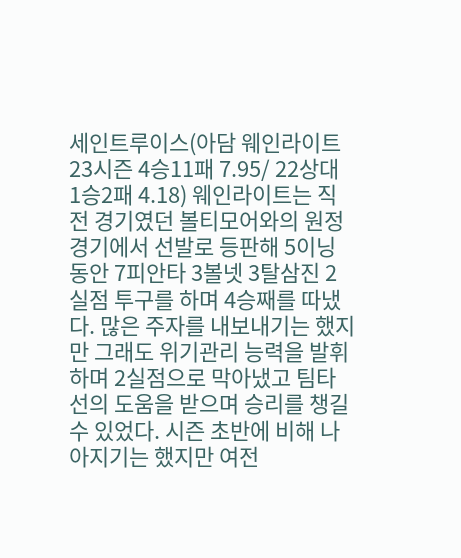세인트루이스(아담 웨인라이트 23시즌 4승11패 7.95/ 22상대 1승2패 4.18) 웨인라이트는 직전 경기였던 볼티모어와의 원정 경기에서 선발로 등판해 5이닝동안 7피안타 3볼넷 3탈삼진 2실점 투구를 하며 4승째를 따냈다. 많은 주자를 내보내기는 했지만 그래도 위기관리 능력을 발휘하며 2실점으로 막아냈고 팀타선의 도움을 받으며 승리를 챙길 수 있었다. 시즌 초반에 비해 나아지기는 했지만 여전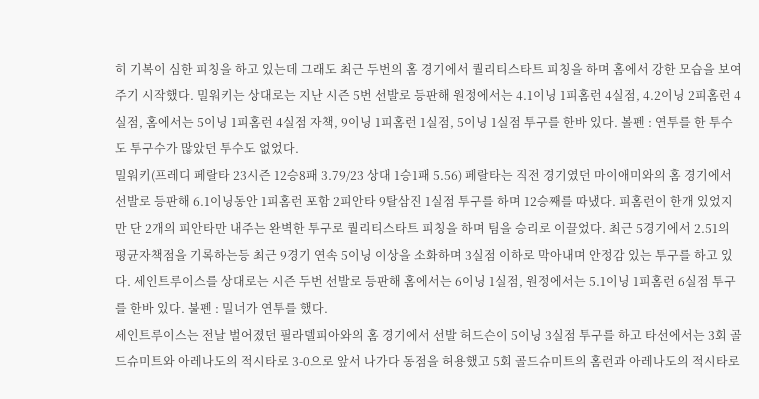히 기복이 심한 피칭을 하고 있는데 그래도 최근 두번의 홈 경기에서 퀄리티스타트 피칭을 하며 홈에서 강한 모습을 보여주기 시작했다. 밀워키는 상대로는 지난 시즌 5번 선발로 등판해 원정에서는 4.1이닝 1피홈런 4실점, 4.2이닝 2피홈런 4실점, 홈에서는 5이닝 1피홈런 4실점 자책, 9이닝 1피홈런 1실점, 5이닝 1실점 투구를 한바 있다. 볼펜 : 연투를 한 투수도 투구수가 많았던 투수도 없었다.
밀워키(프레디 페랄타 23시즌 12승8패 3.79/23 상대 1승1패 5.56) 페랄타는 직전 경기였던 마이애미와의 홈 경기에서 선발로 등판해 6.1이닝동안 1피홈런 포함 2피안타 9탈삼진 1실점 투구를 하며 12승째를 따냈다. 피홈런이 한개 있었지만 단 2개의 피안타만 내주는 완벽한 투구로 퀄리티스타트 피칭을 하며 팀을 승리로 이끌었다. 최근 5경기에서 2.51의 평균자책점을 기록하는등 최근 9경기 연속 5이닝 이상을 소화하며 3실점 이하로 막아내며 안정감 있는 투구를 하고 있다. 세인트루이스를 상대로는 시즌 두번 선발로 등판해 홈에서는 6이닝 1실점, 원정에서는 5.1이닝 1피홈런 6실점 투구를 한바 있다. 불펜 : 밀너가 연투를 했다.
세인트루이스는 전날 벌어졌던 필라델피아와의 홈 경기에서 선발 허드슨이 5이닝 3실점 투구를 하고 타선에서는 3회 골드슈미트와 아레나도의 적시타로 3-0으로 앞서 나가다 동점을 허용했고 5회 골드슈미트의 홈런과 아레나도의 적시타로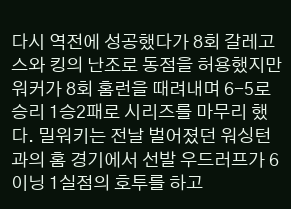다시 역전에 성공했다가 8회 갈레고스와 킹의 난조로 동점을 허용했지만 워커가 8회 홈런을 때려내며 6-5로 승리 1승2패로 시리즈를 마무리 했다. 밀워키는 전날 벌어졌던 워싱턴과의 홈 경기에서 선발 우드러프가 6이닝 1실점의 호투를 하고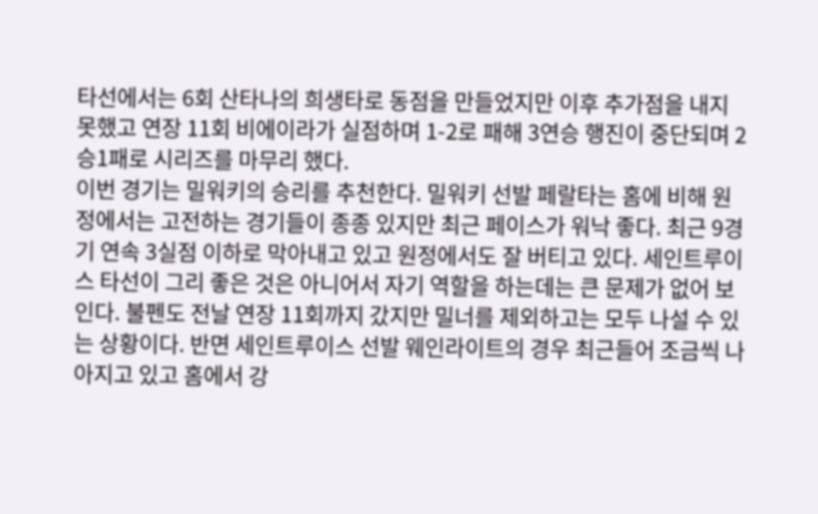타선에서는 6회 산타나의 희생타로 동점을 만들었지만 이후 추가점을 내지 못했고 연장 11회 비에이라가 실점하며 1-2로 패해 3연승 행진이 중단되며 2승1패로 시리즈를 마무리 했다.
이번 경기는 밀워키의 승리를 추천한다. 밀워키 선발 페랄타는 홈에 비해 원정에서는 고전하는 경기들이 종종 있지만 최근 페이스가 워낙 좋다. 최근 9경기 연속 3실점 이하로 막아내고 있고 원정에서도 잘 버티고 있다. 세인트루이스 타선이 그리 좋은 것은 아니어서 자기 역할을 하는데는 큰 문제가 없어 보인다. 불펜도 전날 연장 11회까지 갔지만 밀너를 제외하고는 모두 나설 수 있는 상황이다. 반면 세인트루이스 선발 웨인라이트의 경우 최근들어 조금씩 나아지고 있고 홈에서 강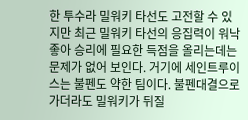한 투수라 밀워키 타선도 고전할 수 있지만 최근 밀워키 타선의 응집력이 워낙 좋아 승리에 필요한 득점을 올리는데는 문제가 없어 보인다. 거기에 세인트루이스는 불펜도 약한 팀이다. 불펜대결으로 가더라도 밀워키가 뒤질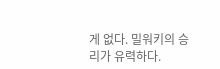게 없다. 밀워키의 승리가 유력하다.